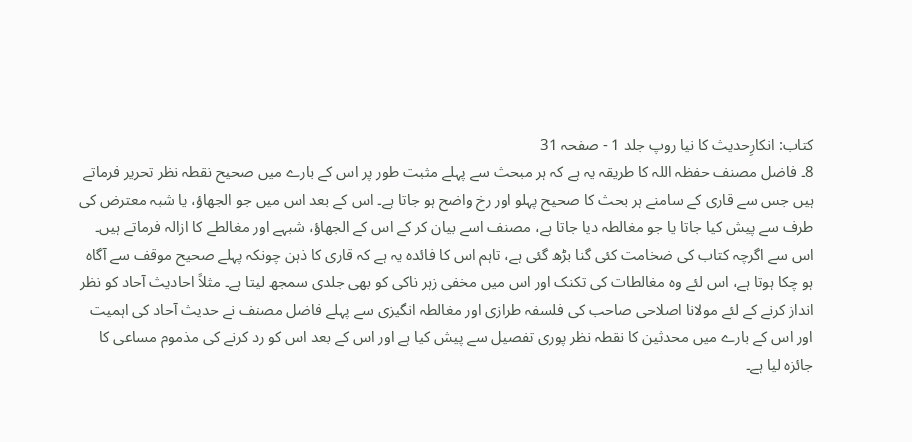کتاب: انکارِحدیث کا نیا روپ جلد 1 - صفحہ 31
8۔ فاضل مصنف حفظہ اللہ کا طریقہ یہ ہے کہ ہر مبحث سے پہلے مثبت طور پر اس کے بارے میں صحیح نقطہ نظر تحریر فرماتے ہیں جس سے قاری کے سامنے ہر بحث کا صحیح پہلو اور رخ واضح ہو جاتا ہے۔ اس کے بعد اس میں جو الجھاؤ، یا شبہ معترض کی طرف سے پیش کیا جاتا یا جو مغالطہ دیا جاتا ہے، مصنف اسے بیان کر کے اس کے الجھاؤ، شبہے اور مغالطے کا ازالہ فرماتے ہیں۔ اس سے اگرچہ کتاب کی ضخامت کئی گنا بڑھ گئی ہے، تاہم اس کا فائدہ یہ ہے کہ قاری کا ذہن چونکہ پہلے صحیح موقف سے آگاہ ہو چکا ہوتا ہے، اس لئے وہ مغالطات کی تکنک اور اس میں مخفی زہر ناکی کو بھی جلدی سمجھ لیتا ہے۔ مثلاً احادیث آحاد کو نظر انداز کرنے کے لئے مولانا اصلاحی صاحب کی فلسفہ طرازی اور مغالطہ انگیزی سے پہلے فاضل مصنف نے حدیث آحاد کی اہمیت اور اس کے بارے میں محدثین کا نقطہ نظر پوری تفصیل سے پیش کیا ہے اور اس کے بعد اس کو رد کرنے کی مذموم مساعی کا جائزہ لیا ہے۔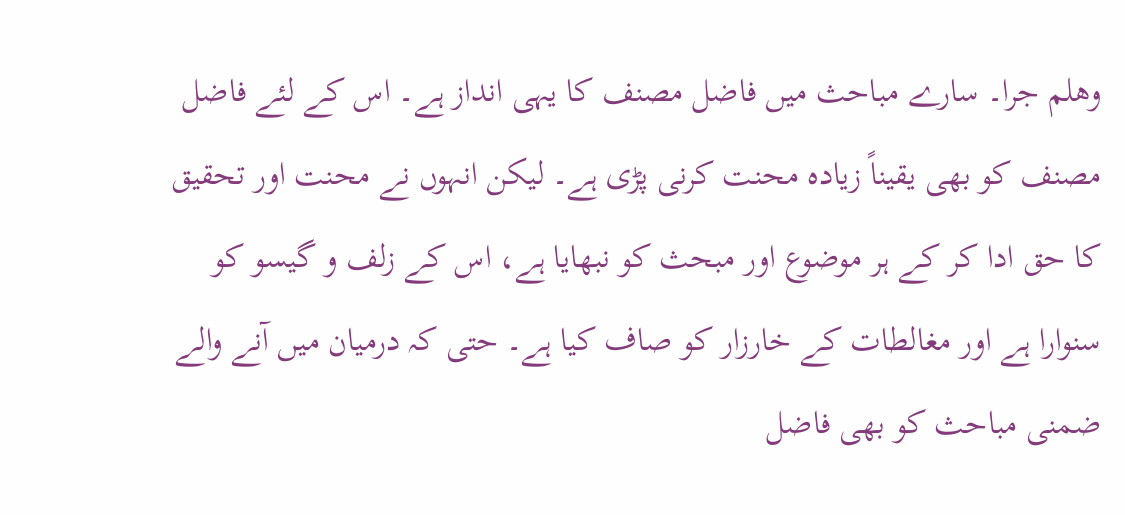وھلم جرا۔ سارے مباحث میں فاضل مصنف کا یہی انداز ہے۔ اس کے لئے فاضل مصنف کو بھی یقیناً زیادہ محنت کرنی پڑی ہے۔ لیکن انہوں نے محنت اور تحقیق کا حق ادا کر کے ہر موضوع اور مبحث کو نبھایا ہے، اس کے زلف و گیسو کو سنوارا ہے اور مغالطات کے خارزار کو صاف کیا ہے۔ حتی کہ درمیان میں آنے والے ضمنی مباحث کو بھی فاضل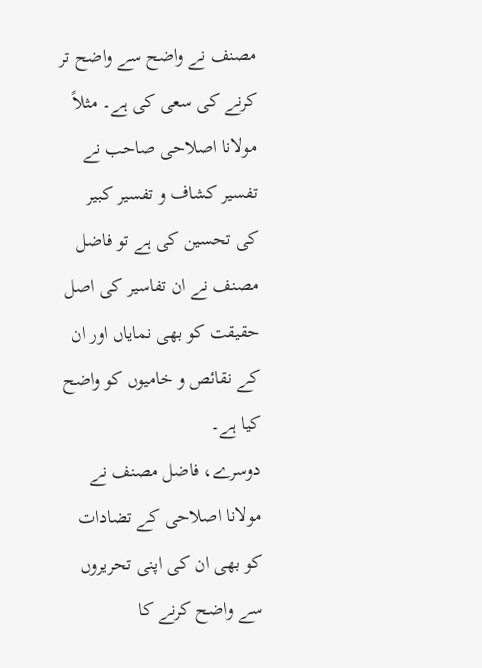مصنف نے واضح سے واضح تر کرنے کی سعی کی ہے۔ مثلاً مولانا اصلاحی صاحب نے تفسیر کشاف و تفسیر کبیر کی تحسین کی ہے تو فاضل مصنف نے ان تفاسیر کی اصل حقیقت کو بھی نمایاں اور ان کے نقائص و خامیوں کو واضح کیا ہے۔
دوسرے، فاضل مصنف نے مولانا اصلاحی کے تضادات کو بھی ان کی اپنی تحریروں سے واضح کرنے کا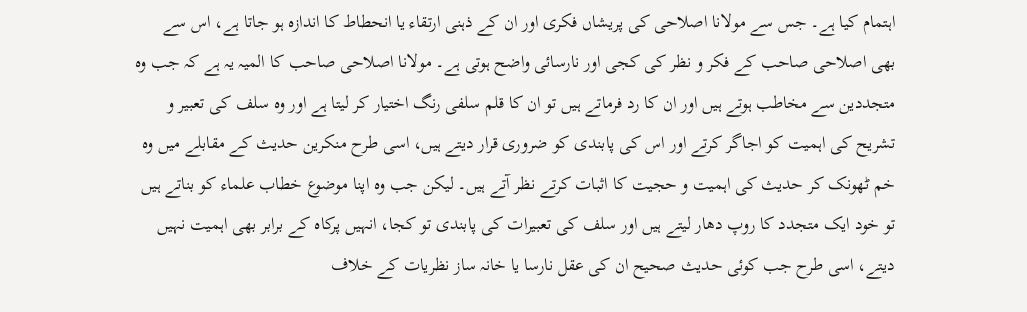اہتمام کیا ہے۔ جس سے مولانا اصلاحی کی پریشاں فکری اور ان کے ذہنی ارتقاء یا انحطاط کا اندازہ ہو جاتا ہے، اس سے بھی اصلاحی صاحب کے فکر و نظر کی کجی اور نارسائی واضح ہوتی ہے۔ مولانا اصلاحی صاحب کا المیہ یہ ہے کہ جب وہ متجددین سے مخاطب ہوتے ہیں اور ان کا رد فرماتے ہیں تو ان کا قلم سلفی رنگ اختیار کر لیتا ہے اور وہ سلف کی تعبیر و تشریح کی اہمیت کو اجاگر کرتے اور اس کی پابندی کو ضروری قرار دیتے ہیں، اسی طرح منکرین حدیث کے مقابلے میں وہ خم ٹھونک کر حدیث کی اہمیت و حجیت کا اثبات کرتے نظر آتے ہیں۔ لیکن جب وہ اپنا موضوع خطاب علماء کو بناتے ہیں تو خود ایک متجدد کا روپ دھار لیتے ہیں اور سلف کی تعبیرات کی پابندی تو کجا، انہیں پرکاہ کے برابر بھی اہمیت نہیں دیتے، اسی طرح جب کوئی حدیث صحیح ان کی عقل نارسا یا خانہ ساز نظریات کے خلاف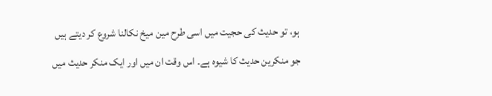ہو، تو حدیث کی حجیت میں اسی طرح مین میخ نکالنا شروع کر دیتے ہیں جو منکرین حدیث کا شیوہ ہے۔ اس وقت ان میں اور ایک منکر حدیث میں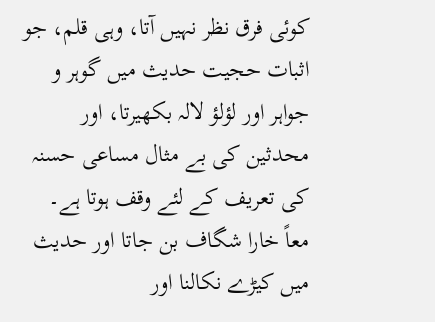کوئی فرق نظر نہیں آتا، وہی قلم، جو اثبات حجیت حدیث میں گوہر و جواہر اور لؤلؤ لالہ بکھیرتا، اور محدثین کی بے مثال مساعی حسنہ کی تعریف کے لئے وقف ہوتا ہے۔ معاً خارا شگاف بن جاتا اور حدیث میں کیڑے نکالنا اور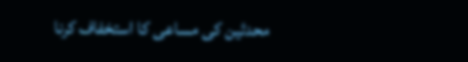محدثین کی مساعی کا استخفاف کرنا